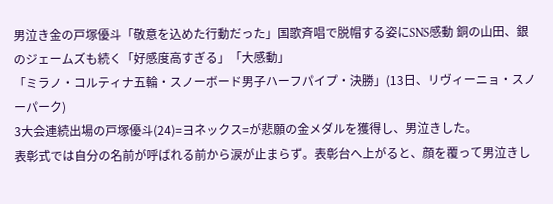男泣き金の戸塚優斗「敬意を込めた行動だった」国歌斉唱で脱帽する姿にSNS感動 銅の山田、銀のジェームズも続く「好感度高すぎる」「大感動」
「ミラノ・コルティナ五輪・スノーボード男子ハーフパイプ・決勝」(13日、リヴィーニョ・スノーパーク)
3大会連続出場の戸塚優斗(24)=ヨネックス=が悲願の金メダルを獲得し、男泣きした。
表彰式では自分の名前が呼ばれる前から涙が止まらず。表彰台へ上がると、顔を覆って男泣きし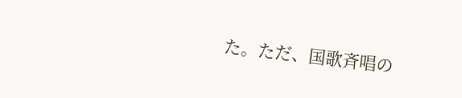た。ただ、国歌斉唱の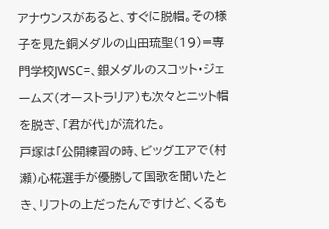アナウンスがあると、すぐに脱帽。その様子を見た銅メダルの山田琉聖(19)=専門学校JWSC=、銀メダルのスコット・ジェームズ(オーストラリア)も次々とニット帽を脱ぎ、「君が代」が流れた。
戸塚は「公開練習の時、ビッグエアで(村瀬)心椛選手が優勝して国歌を聞いたとき、リフトの上だったんですけど、くるも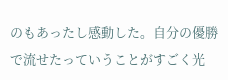のもあったし感動した。自分の優勝で流せたっていうことがすごく光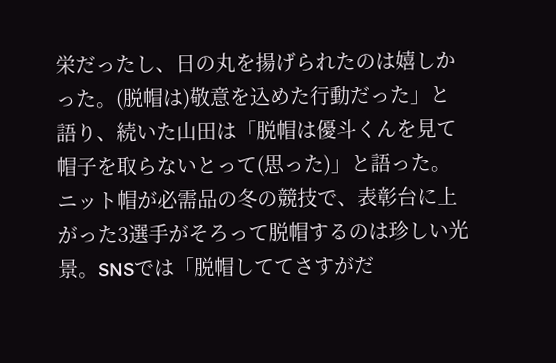栄だったし、日の丸を揚げられたのは嬉しかった。(脱帽は)敬意を込めた行動だった」と語り、続いた山田は「脱帽は優斗くんを見て帽子を取らないとって(思った)」と語った。
ニット帽が必需品の冬の競技で、表彰台に上がった3選手がそろって脱帽するのは珍しい光景。SNSでは「脱帽しててさすがだ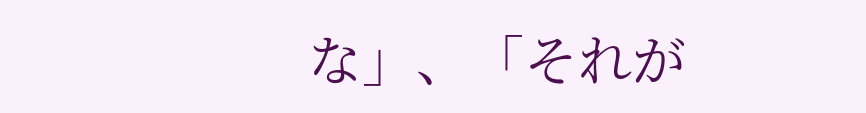な」、「それが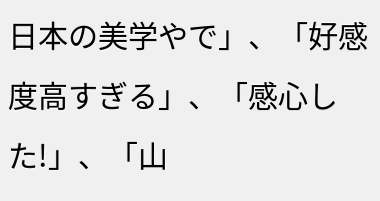日本の美学やで」、「好感度高すぎる」、「感心した!」、「山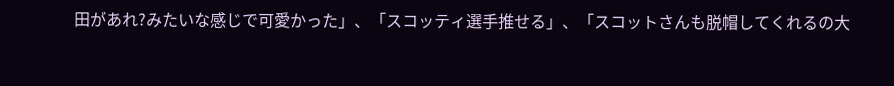田があれ?みたいな感じで可愛かった」、「スコッティ選手推せる」、「スコットさんも脱帽してくれるの大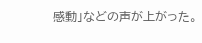感動」などの声が上がった。